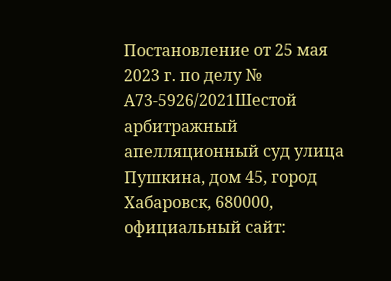Постановление от 25 мая 2023 г. по делу № А73-5926/2021Шестой арбитражный апелляционный суд улица Пушкина, дом 45, город Хабаровск, 680000, официальный сайт: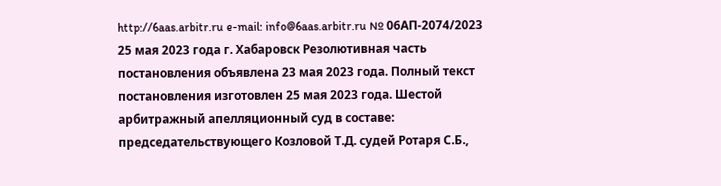http://6aas.arbitr.ru e-mail: info@6aas.arbitr.ru № 06АП-2074/2023 25 мая 2023 года г. Хабаровск Резолютивная часть постановления объявлена 23 мая 2023 года. Полный текст постановления изготовлен 25 мая 2023 года. Шестой арбитражный апелляционный суд в составе: председательствующего Козловой Т.Д. судей Ротаря С.Б.,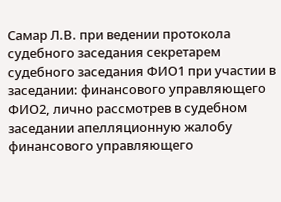Самар Л.В. при ведении протокола судебного заседания секретарем судебного заседания ФИО1 при участии в заседании: финансового управляющего ФИО2, лично рассмотрев в судебном заседании апелляционную жалобу финансового управляющего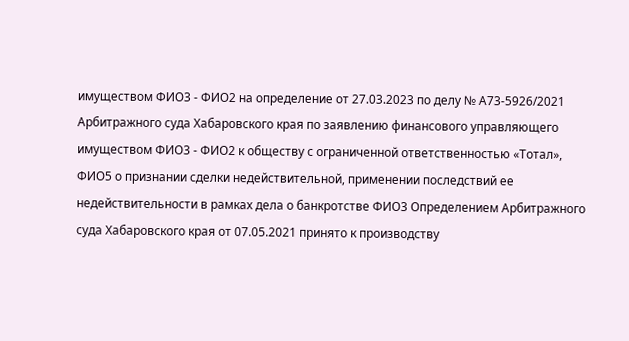имуществом ФИО3 - ФИО2 на определение от 27.03.2023 по делу № А73-5926/2021 Арбитражного суда Хабаровского края по заявлению финансового управляющего имуществом ФИО3 - ФИО2 к обществу с ограниченной ответственностью «Тотал», ФИО5 о признании сделки недействительной, применении последствий ее недействительности в рамках дела о банкротстве ФИО3 Определением Арбитражного суда Хабаровского края от 07.05.2021 принято к производству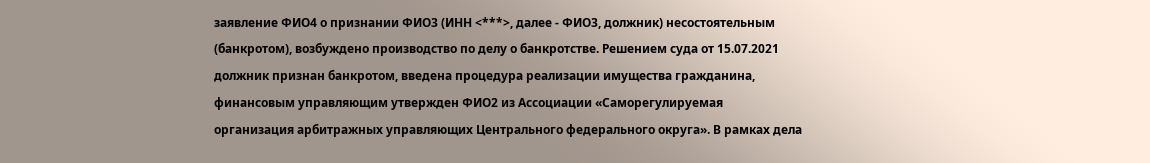заявление ФИО4 о признании ФИО3 (ИНН <***>, далее - ФИО3, должник) несостоятельным (банкротом), возбуждено производство по делу о банкротстве. Решением суда от 15.07.2021 должник признан банкротом, введена процедура реализации имущества гражданина, финансовым управляющим утвержден ФИО2 из Ассоциации «Саморегулируемая организация арбитражных управляющих Центрального федерального округа». В рамках дела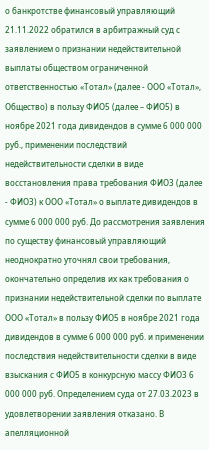о банкротстве финансовый управляющий 21.11.2022 обратился в арбитражный суд с заявлением о признании недействительной выплаты обществом ограниченной ответственностью «Тотал» (далее - ООО «Тотал», Общество) в пользу ФИО5 (далее – ФИО5) в ноябре 2021 года дивидендов в сумме 6 000 000 руб., применении последствий недействительности сделки в виде восстановления права требования ФИО3 (далее - ФИО3) к ООО «Тотал» о выплате дивидендов в сумме 6 000 000 руб. До рассмотрения заявления по существу финансовый управляющий неоднократно уточнял свои требования, окончательно определив их как требования о признании недействительной сделки по выплате ООО «Тотал» в пользу ФИО5 в ноябре 2021 года дивидендов в сумме 6 000 000 руб. и применении последствия недействительности сделки в виде взыскания с ФИО5 в конкурсную массу ФИО3 6 000 000 руб. Определением суда от 27.03.2023 в удовлетворении заявления отказано. В апелляционной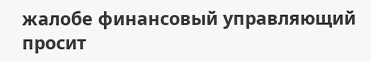жалобе финансовый управляющий просит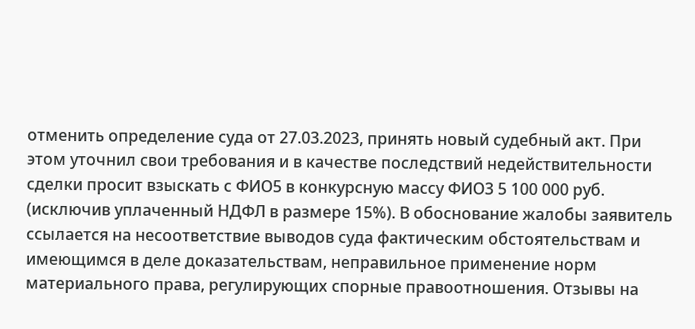отменить определение суда от 27.03.2023, принять новый судебный акт. При этом уточнил свои требования и в качестве последствий недействительности сделки просит взыскать с ФИО5 в конкурсную массу ФИО3 5 100 000 руб. (исключив уплаченный НДФЛ в размере 15%). В обоснование жалобы заявитель ссылается на несоответствие выводов суда фактическим обстоятельствам и имеющимся в деле доказательствам, неправильное применение норм материального права, регулирующих спорные правоотношения. Отзывы на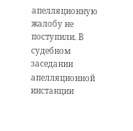апелляционную жалобу не поступили. В судебном заседании апелляционной инстанции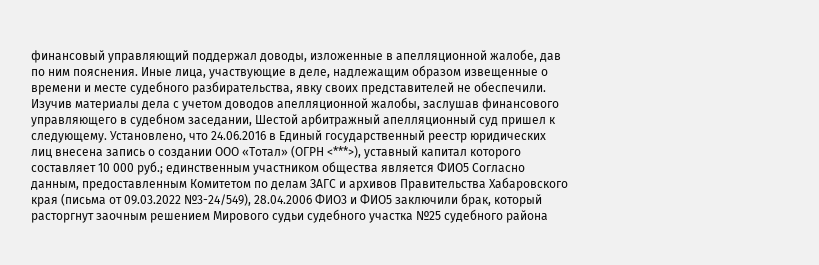финансовый управляющий поддержал доводы, изложенные в апелляционной жалобе, дав по ним пояснения. Иные лица, участвующие в деле, надлежащим образом извещенные о времени и месте судебного разбирательства, явку своих представителей не обеспечили. Изучив материалы дела с учетом доводов апелляционной жалобы, заслушав финансового управляющего в судебном заседании, Шестой арбитражный апелляционный суд пришел к следующему. Установлено, что 24.06.2016 в Единый государственный реестр юридических лиц внесена запись о создании ООО «Тотал» (ОГРН <***>), уставный капитал которого составляет 10 000 руб.; единственным участником общества является ФИО5 Согласно данным, предоставленным Комитетом по делам ЗАГС и архивов Правительства Хабаровского края (письма от 09.03.2022 №3-24/549), 28.04.2006 ФИО3 и ФИО5 заключили брак, который расторгнут заочным решением Мирового судьи судебного участка №25 судебного района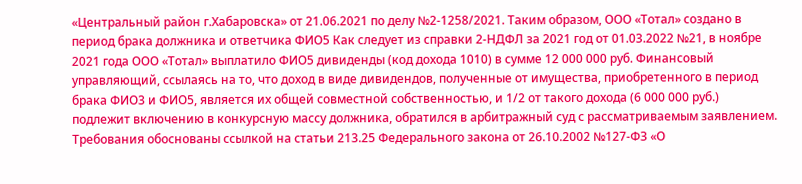«Центральный район г.Хабаровска» от 21.06.2021 по делу №2-1258/2021. Таким образом, ООО «Тотал» создано в период брака должника и ответчика ФИО5 Как следует из справки 2-НДФЛ за 2021 год от 01.03.2022 №21, в ноябре 2021 года ООО «Тотал» выплатило ФИО5 дивиденды (код дохода 1010) в сумме 12 000 000 руб. Финансовый управляющий, ссылаясь на то, что доход в виде дивидендов, полученные от имущества, приобретенного в период брака ФИО3 и ФИО5, является их общей совместной собственностью, и 1/2 от такого дохода (6 000 000 руб.) подлежит включению в конкурсную массу должника, обратился в арбитражный суд с рассматриваемым заявлением. Требования обоснованы ссылкой на статьи 213.25 Федерального закона от 26.10.2002 №127-ФЗ «О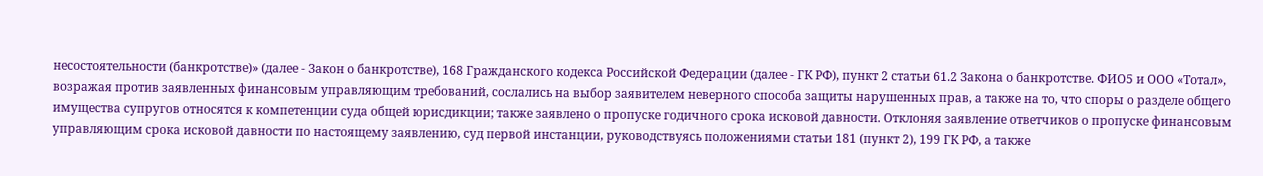несостоятельности (банкротстве)» (далее - Закон о банкротстве), 168 Гражданского кодекса Российской Федерации (далее - ГК РФ), пункт 2 статьи 61.2 Закона о банкротстве. ФИО5 и ООО «Тотал», возражая против заявленных финансовым управляющим требований, сослались на выбор заявителем неверного способа защиты нарушенных прав, а также на то, что споры о разделе общего имущества супругов относятся к компетенции суда общей юрисдикции; также заявлено о пропуске годичного срока исковой давности. Отклоняя заявление ответчиков о пропуске финансовым управляющим срока исковой давности по настоящему заявлению, суд первой инстанции, руководствуясь положениями статьи 181 (пункт 2), 199 ГК РФ, а также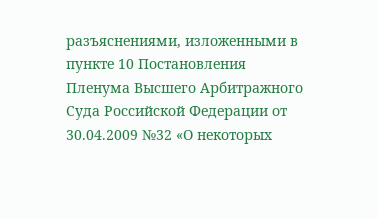разъяснениями, изложенными в пункте 10 Постановления Пленума Высшего Арбитражного Суда Российской Федерации от 30.04.2009 №32 «О некоторых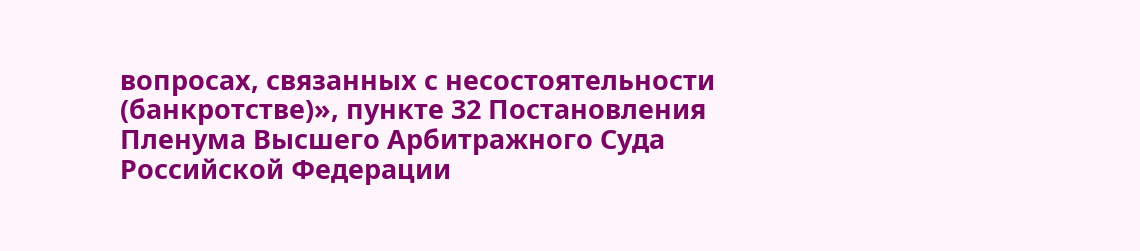вопросах, связанных с несостоятельности (банкротстве)», пункте 32 Постановления Пленума Высшего Арбитражного Суда Российской Федерации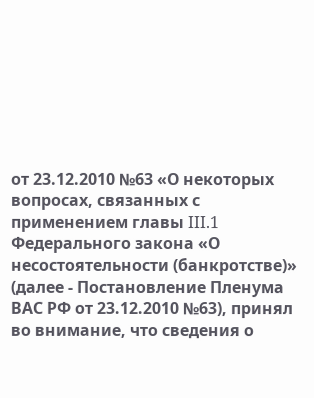от 23.12.2010 №63 «О некоторых вопросах, связанных с применением главы III.1 Федерального закона «О несостоятельности (банкротстве)» (далее - Постановление Пленума ВАС РФ от 23.12.2010 №63), принял во внимание, что сведения о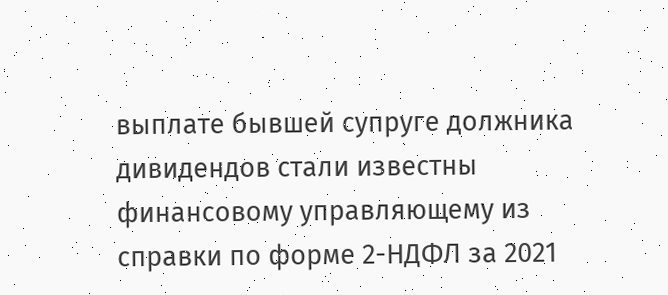выплате бывшей супруге должника дивидендов стали известны финансовому управляющему из справки по форме 2-НДФЛ за 2021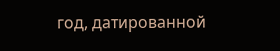год, датированной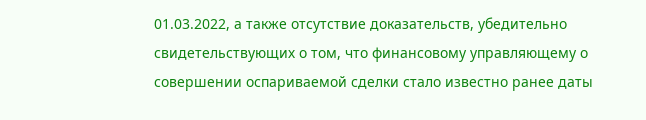01.03.2022, а также отсутствие доказательств, убедительно свидетельствующих о том, что финансовому управляющему о совершении оспариваемой сделки стало известно ранее даты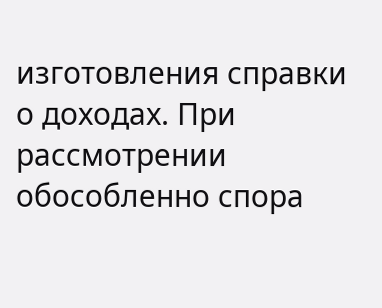изготовления справки о доходах. При рассмотрении обособленно спора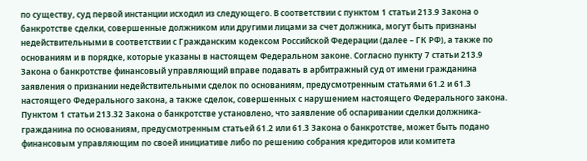по существу, суд первой инстанции исходил из следующего. В соответствии с пунктом 1 статьи 213.9 Закона о банкротстве сделки, совершенные должником или другими лицами за счет должника, могут быть признаны недействительными в соответствии с Гражданским кодексом Российской Федерации (далее – ГК РФ), а также по основаниям и в порядке, которые указаны в настоящем Федеральном законе. Согласно пункту 7 статьи 213.9 Закона о банкротстве финансовый управляющий вправе подавать в арбитражный суд от имени гражданина заявления о признании недействительными сделок по основаниям, предусмотренным статьями 61.2 и 61.3 настоящего Федерального закона, а также сделок, совершенных с нарушением настоящего Федерального закона. Пунктом 1 статьи 213.32 Закона о банкротстве установлено, что заявление об оспаривании сделки должника-гражданина по основаниям, предусмотренным статьей 61.2 или 61.3 Закона о банкротстве, может быть подано финансовым управляющим по своей инициативе либо по решению собрания кредиторов или комитета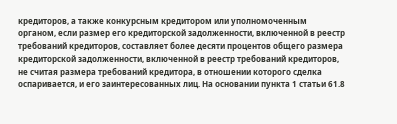кредиторов, а также конкурсным кредитором или уполномоченным органом, если размер его кредиторской задолженности, включенной в реестр требований кредиторов, составляет более десяти процентов общего размера кредиторской задолженности, включенной в реестр требований кредиторов, не считая размера требований кредитора, в отношении которого сделка оспаривается, и его заинтересованных лиц. На основании пункта 1 статьи 61.8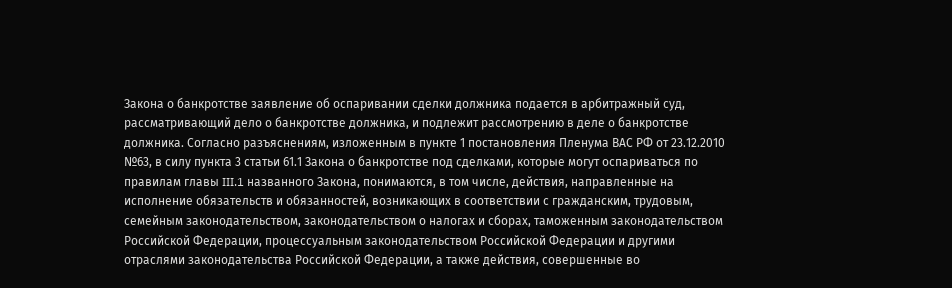Закона о банкротстве заявление об оспаривании сделки должника подается в арбитражный суд, рассматривающий дело о банкротстве должника, и подлежит рассмотрению в деле о банкротстве должника. Согласно разъяснениям, изложенным в пункте 1 постановления Пленума ВАС РФ от 23.12.2010 №63, в силу пункта 3 статьи 61.1 Закона о банкротстве под сделками, которые могут оспариваться по правилам главы III.1 названного Закона, понимаются, в том числе, действия, направленные на исполнение обязательств и обязанностей, возникающих в соответствии с гражданским, трудовым, семейным законодательством, законодательством о налогах и сборах, таможенным законодательством Российской Федерации, процессуальным законодательством Российской Федерации и другими отраслями законодательства Российской Федерации, а также действия, совершенные во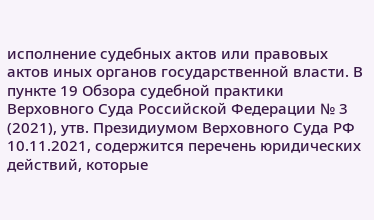исполнение судебных актов или правовых актов иных органов государственной власти. В пункте 19 Обзора судебной практики Верховного Суда Российской Федерации № 3 (2021), утв. Президиумом Верховного Суда РФ 10.11.2021, содержится перечень юридических действий, которые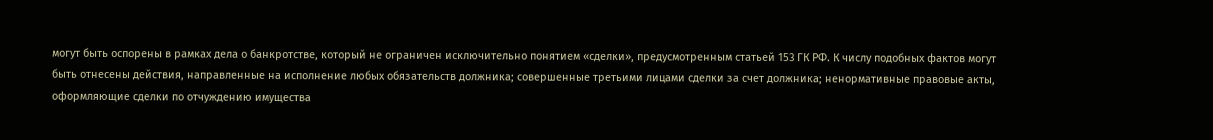могут быть оспорены в рамках дела о банкротстве, который не ограничен исключительно понятием «сделки», предусмотренным статьей 153 ГК РФ. К числу подобных фактов могут быть отнесены действия, направленные на исполнение любых обязательств должника; совершенные третьими лицами сделки за счет должника; ненормативные правовые акты, оформляющие сделки по отчуждению имущества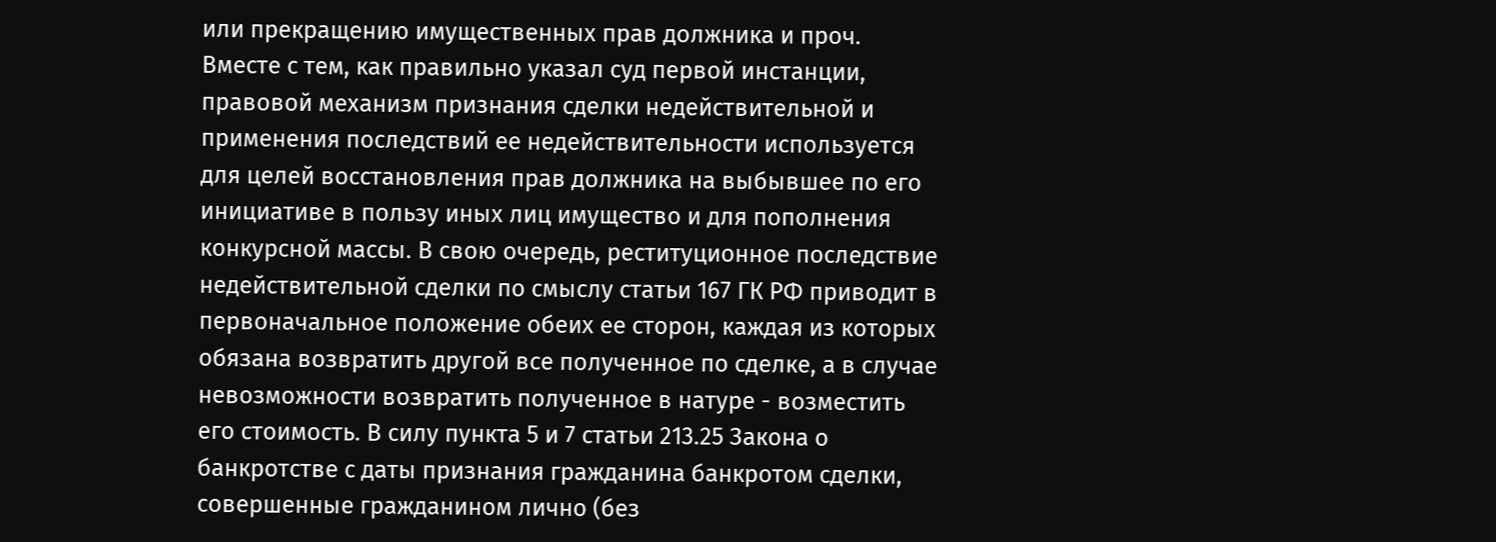или прекращению имущественных прав должника и проч. Вместе с тем, как правильно указал суд первой инстанции, правовой механизм признания сделки недействительной и применения последствий ее недействительности используется для целей восстановления прав должника на выбывшее по его инициативе в пользу иных лиц имущество и для пополнения конкурсной массы. В свою очередь, реституционное последствие недействительной сделки по смыслу статьи 167 ГК РФ приводит в первоначальное положение обеих ее сторон, каждая из которых обязана возвратить другой все полученное по сделке, а в случае невозможности возвратить полученное в натуре - возместить его стоимость. В силу пункта 5 и 7 статьи 213.25 Закона о банкротстве с даты признания гражданина банкротом сделки, совершенные гражданином лично (без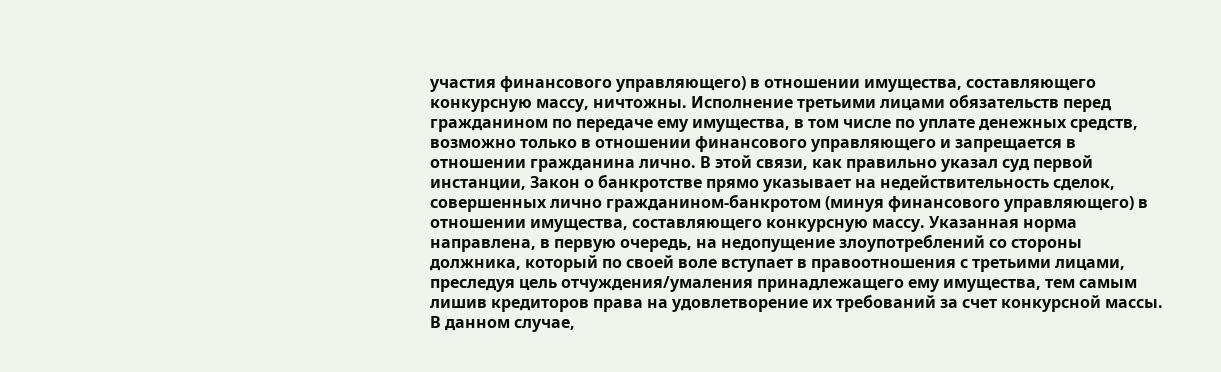участия финансового управляющего) в отношении имущества, составляющего конкурсную массу, ничтожны. Исполнение третьими лицами обязательств перед гражданином по передаче ему имущества, в том числе по уплате денежных средств, возможно только в отношении финансового управляющего и запрещается в отношении гражданина лично. В этой связи, как правильно указал суд первой инстанции, Закон о банкротстве прямо указывает на недействительность сделок, совершенных лично гражданином-банкротом (минуя финансового управляющего) в отношении имущества, составляющего конкурсную массу. Указанная норма направлена, в первую очередь, на недопущение злоупотреблений со стороны должника, который по своей воле вступает в правоотношения с третьими лицами, преследуя цель отчуждения/умаления принадлежащего ему имущества, тем самым лишив кредиторов права на удовлетворение их требований за счет конкурсной массы. В данном случае,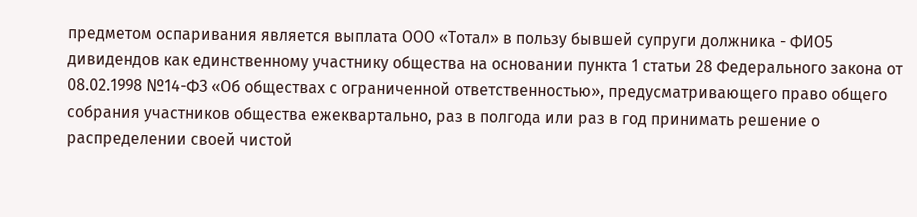предметом оспаривания является выплата ООО «Тотал» в пользу бывшей супруги должника - ФИО5 дивидендов как единственному участнику общества на основании пункта 1 статьи 28 Федерального закона от 08.02.1998 №14-ФЗ «Об обществах с ограниченной ответственностью», предусматривающего право общего собрания участников общества ежеквартально, раз в полгода или раз в год принимать решение о распределении своей чистой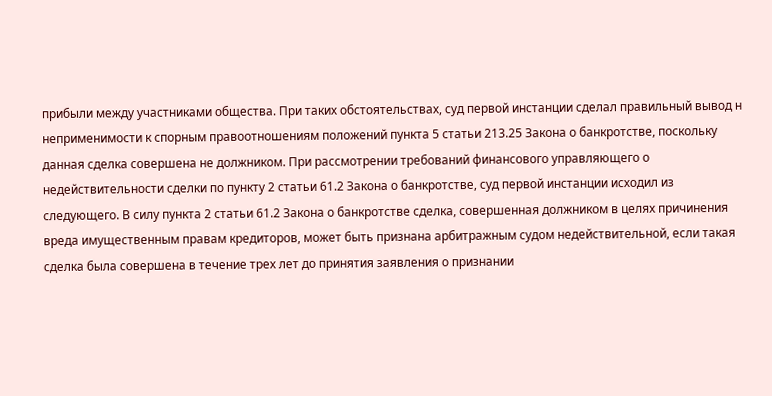прибыли между участниками общества. При таких обстоятельствах, суд первой инстанции сделал правильный вывод н неприменимости к спорным правоотношениям положений пункта 5 статьи 213.25 Закона о банкротстве, поскольку данная сделка совершена не должником. При рассмотрении требований финансового управляющего о недействительности сделки по пункту 2 статьи 61.2 Закона о банкротстве, суд первой инстанции исходил из следующего. В силу пункта 2 статьи 61.2 Закона о банкротстве сделка, совершенная должником в целях причинения вреда имущественным правам кредиторов, может быть признана арбитражным судом недействительной, если такая сделка была совершена в течение трех лет до принятия заявления о признании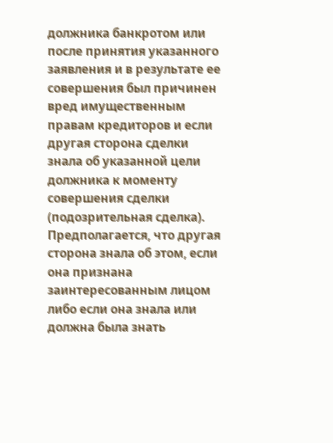должника банкротом или после принятия указанного заявления и в результате ее совершения был причинен вред имущественным правам кредиторов и если другая сторона сделки знала об указанной цели должника к моменту совершения сделки (подозрительная сделка). Предполагается, что другая сторона знала об этом, если она признана заинтересованным лицом либо если она знала или должна была знать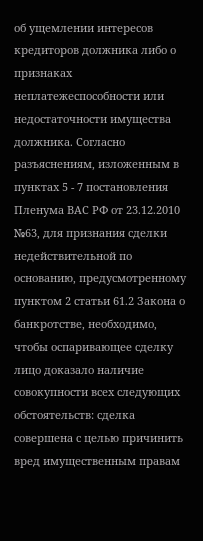об ущемлении интересов кредиторов должника либо о признаках неплатежеспособности или недостаточности имущества должника. Согласно разъяснениям, изложенным в пунктах 5 - 7 постановления Пленума ВАС РФ от 23.12.2010 №63, для признания сделки недействительной по основанию, предусмотренному пунктом 2 статьи 61.2 Закона о банкротстве, необходимо, чтобы оспаривающее сделку лицо доказало наличие совокупности всех следующих обстоятельств: сделка совершена с целью причинить вред имущественным правам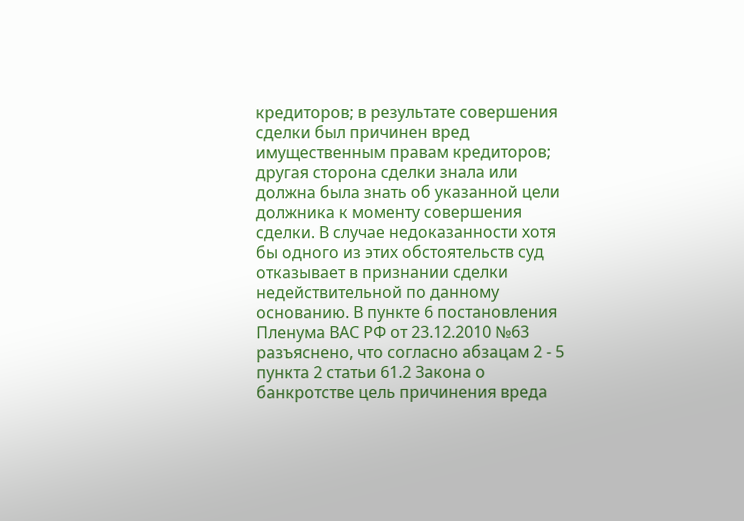кредиторов; в результате совершения сделки был причинен вред имущественным правам кредиторов; другая сторона сделки знала или должна была знать об указанной цели должника к моменту совершения сделки. В случае недоказанности хотя бы одного из этих обстоятельств суд отказывает в признании сделки недействительной по данному основанию. В пункте 6 постановления Пленума ВАС РФ от 23.12.2010 №63 разъяснено, что согласно абзацам 2 - 5 пункта 2 статьи 61.2 Закона о банкротстве цель причинения вреда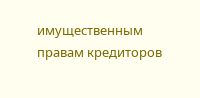имущественным правам кредиторов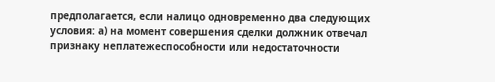предполагается, если налицо одновременно два следующих условия: а) на момент совершения сделки должник отвечал признаку неплатежеспособности или недостаточности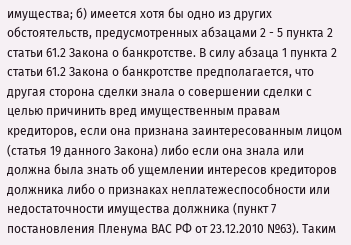имущества; б) имеется хотя бы одно из других обстоятельств, предусмотренных абзацами 2 - 5 пункта 2 статьи 61.2 Закона о банкротстве. В силу абзаца 1 пункта 2 статьи 61.2 Закона о банкротстве предполагается, что другая сторона сделки знала о совершении сделки с целью причинить вред имущественным правам кредиторов, если она признана заинтересованным лицом (статья 19 данного Закона) либо если она знала или должна была знать об ущемлении интересов кредиторов должника либо о признаках неплатежеспособности или недостаточности имущества должника (пункт 7 постановления Пленума ВАС РФ от 23.12.2010 №63). Таким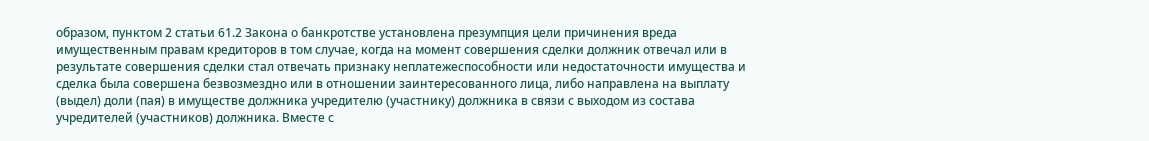образом, пунктом 2 статьи 61.2 Закона о банкротстве установлена презумпция цели причинения вреда имущественным правам кредиторов в том случае, когда на момент совершения сделки должник отвечал или в результате совершения сделки стал отвечать признаку неплатежеспособности или недостаточности имущества и сделка была совершена безвозмездно или в отношении заинтересованного лица, либо направлена на выплату (выдел) доли (пая) в имуществе должника учредителю (участнику) должника в связи с выходом из состава учредителей (участников) должника. Вместе с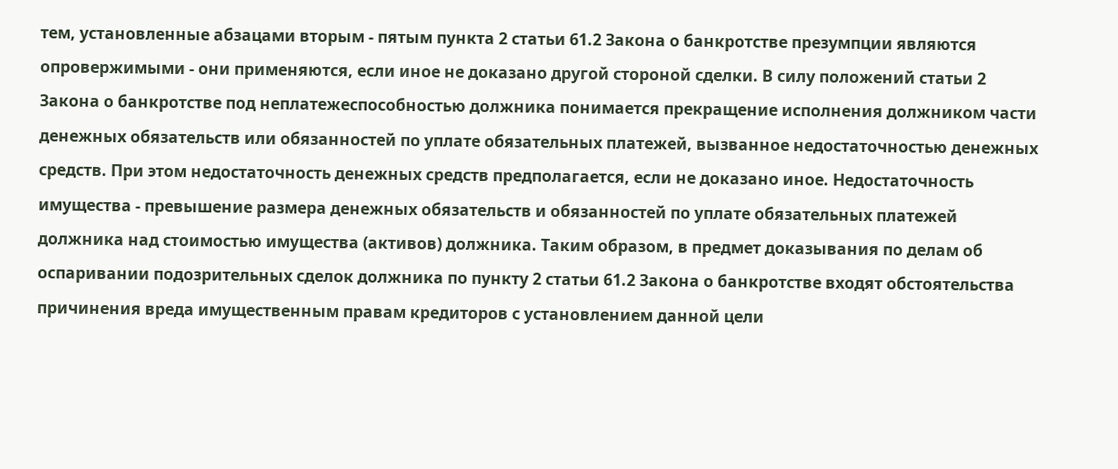тем, установленные абзацами вторым - пятым пункта 2 статьи 61.2 Закона о банкротстве презумпции являются опровержимыми - они применяются, если иное не доказано другой стороной сделки. В силу положений статьи 2 Закона о банкротстве под неплатежеспособностью должника понимается прекращение исполнения должником части денежных обязательств или обязанностей по уплате обязательных платежей, вызванное недостаточностью денежных средств. При этом недостаточность денежных средств предполагается, если не доказано иное. Недостаточность имущества - превышение размера денежных обязательств и обязанностей по уплате обязательных платежей должника над стоимостью имущества (активов) должника. Таким образом, в предмет доказывания по делам об оспаривании подозрительных сделок должника по пункту 2 статьи 61.2 Закона о банкротстве входят обстоятельства причинения вреда имущественным правам кредиторов с установлением данной цели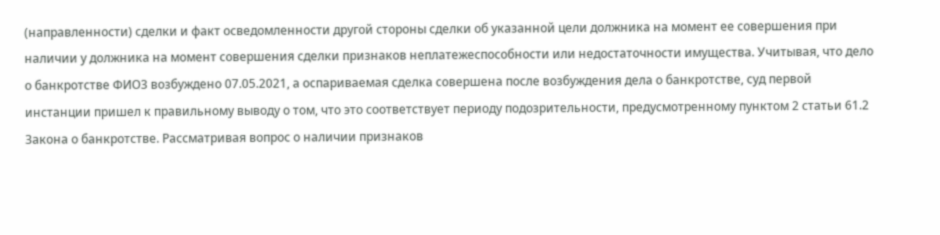(направленности) сделки и факт осведомленности другой стороны сделки об указанной цели должника на момент ее совершения при наличии у должника на момент совершения сделки признаков неплатежеспособности или недостаточности имущества. Учитывая, что дело о банкротстве ФИО3 возбуждено 07.05.2021, а оспариваемая сделка совершена после возбуждения дела о банкротстве, суд первой инстанции пришел к правильному выводу о том, что это соответствует периоду подозрительности, предусмотренному пунктом 2 статьи 61.2 Закона о банкротстве. Рассматривая вопрос о наличии признаков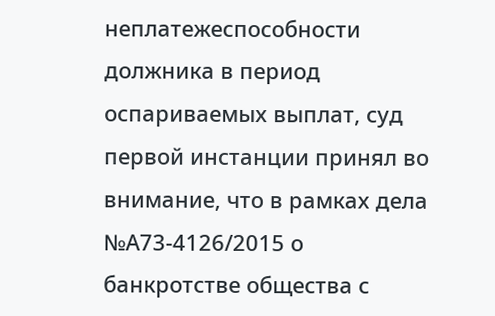неплатежеспособности должника в период оспариваемых выплат, суд первой инстанции принял во внимание, что в рамках дела №А73-4126/2015 о банкротстве общества с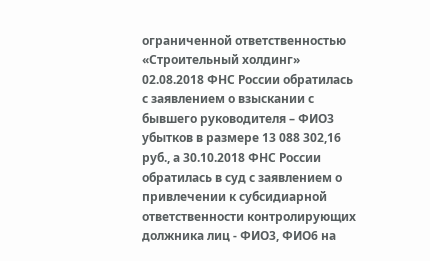ограниченной ответственностью «Строительный холдинг» 02.08.2018 ФНС России обратилась с заявлением о взыскании с бывшего руководителя – ФИО3 убытков в размере 13 088 302,16 руб., а 30.10.2018 ФНС России обратилась в суд с заявлением о привлечении к субсидиарной ответственности контролирующих должника лиц - ФИО3, ФИО6 на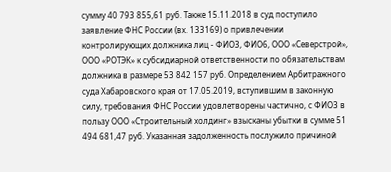сумму 40 793 855,61 руб. Также 15.11.2018 в суд поступило заявление ФНС России (вх. 133169) о привлечении контролирующих должника лиц - ФИО3, ФИО6, ООО «Северстрой», ООО «РОТЭК» к субсидиарной ответственности по обязательствам должника в размере 53 842 157 руб. Определением Арбитражного суда Хабаровского края от 17.05.2019, вступившим в законную силу, требования ФНС России удовлетворены частично, с ФИО3 в пользу ООО «Строительный холдинг» взысканы убытки в сумме 51 494 681,47 руб. Указанная задолженность послужило причиной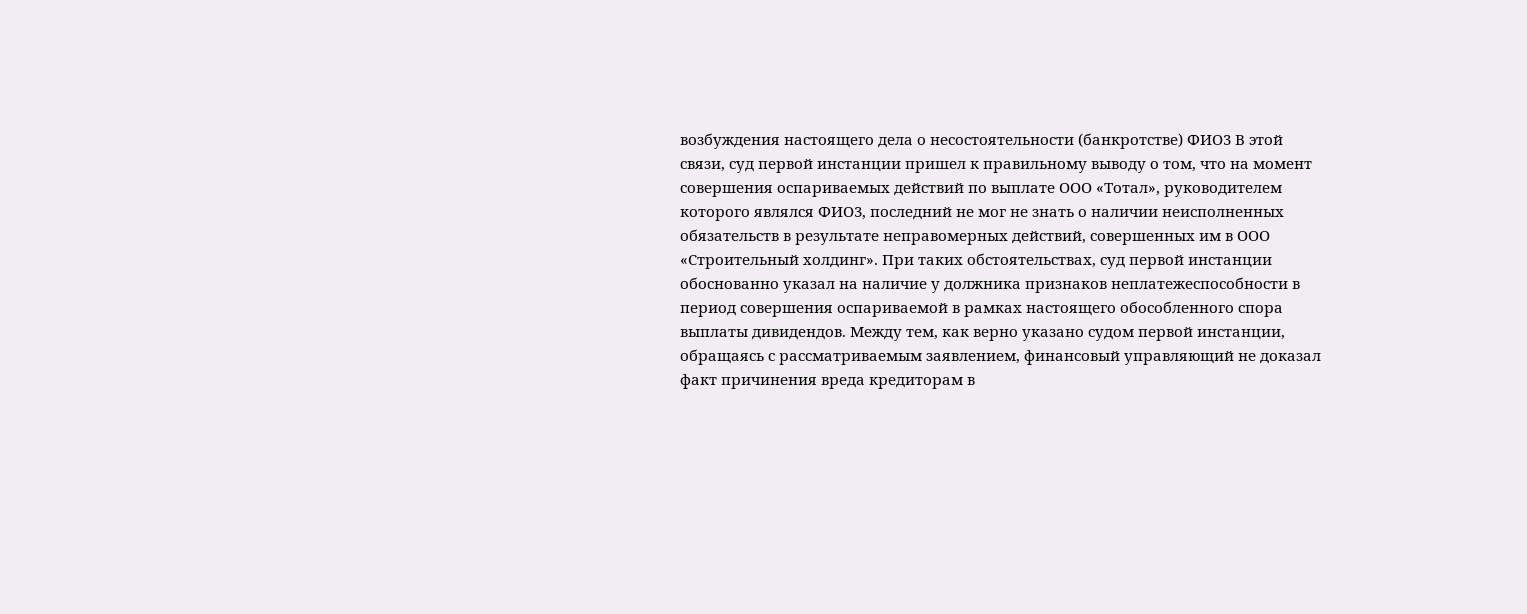возбуждения настоящего дела о несостоятельности (банкротстве) ФИО3 В этой связи, суд первой инстанции пришел к правильному выводу о том, что на момент совершения оспариваемых действий по выплате ООО «Тотал», руководителем которого являлся ФИО3, последний не мог не знать о наличии неисполненных обязательств в результате неправомерных действий, совершенных им в ООО «Строительный холдинг». При таких обстоятельствах, суд первой инстанции обоснованно указал на наличие у должника признаков неплатежеспособности в период совершения оспариваемой в рамках настоящего обособленного спора выплаты дивидендов. Между тем, как верно указано судом первой инстанции, обращаясь с рассматриваемым заявлением, финансовый управляющий не доказал факт причинения вреда кредиторам в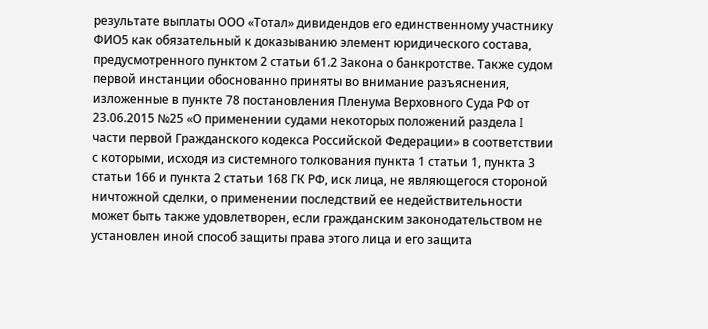результате выплаты ООО «Тотал» дивидендов его единственному участнику ФИО5 как обязательный к доказыванию элемент юридического состава, предусмотренного пунктом 2 статьи 61.2 Закона о банкротстве. Также судом первой инстанции обоснованно приняты во внимание разъяснения, изложенные в пункте 78 постановления Пленума Верховного Суда РФ от 23.06.2015 №25 «О применении судами некоторых положений раздела I части первой Гражданского кодекса Российской Федерации» в соответствии с которыми, исходя из системного толкования пункта 1 статьи 1, пункта 3 статьи 166 и пункта 2 статьи 168 ГК РФ, иск лица, не являющегося стороной ничтожной сделки, о применении последствий ее недействительности может быть также удовлетворен, если гражданским законодательством не установлен иной способ защиты права этого лица и его защита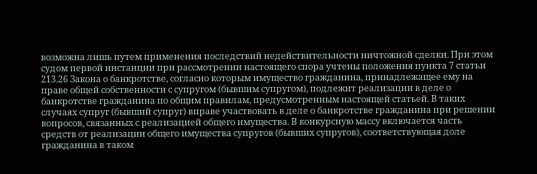возможна лишь путем применения последствий недействительности ничтожной сделки. При этом судом первой инстанции при рассмотрении настоящего спора учтены положения пункта 7 статьи 213.26 Закона о банкротстве, согласно которым имущество гражданина, принадлежащее ему на праве общей собственности с супругом (бывшим супругом), подлежит реализации в деле о банкротстве гражданина по общим правилам, предусмотренным настоящей статьей. В таких случаях супруг (бывший супруг) вправе участвовать в деле о банкротстве гражданина при решении вопросов, связанных с реализацией общего имущества. В конкурсную массу включается часть средств от реализации общего имущества супругов (бывших супругов), соответствующая доле гражданина в таком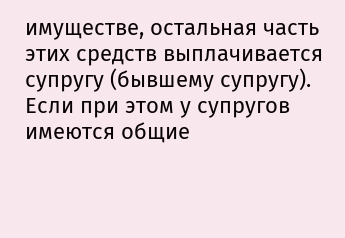имуществе, остальная часть этих средств выплачивается супругу (бывшему супругу). Если при этом у супругов имеются общие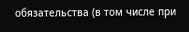обязательства (в том числе при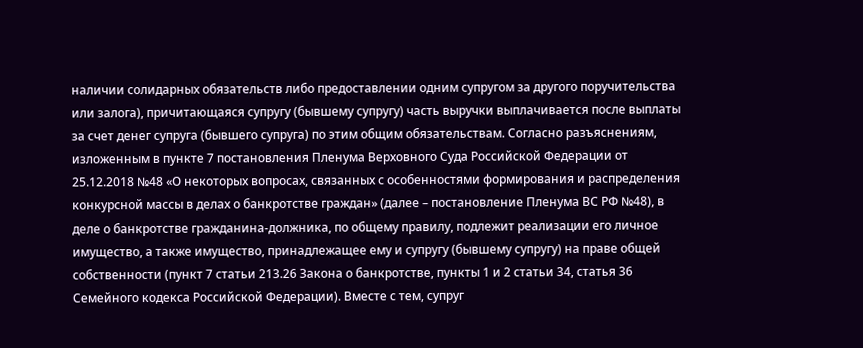наличии солидарных обязательств либо предоставлении одним супругом за другого поручительства или залога), причитающаяся супругу (бывшему супругу) часть выручки выплачивается после выплаты за счет денег супруга (бывшего супруга) по этим общим обязательствам. Согласно разъяснениям, изложенным в пункте 7 постановления Пленума Верховного Суда Российской Федерации от 25.12.2018 №48 «О некоторых вопросах, связанных с особенностями формирования и распределения конкурсной массы в делах о банкротстве граждан» (далее – постановление Пленума ВС РФ №48), в деле о банкротстве гражданина-должника, по общему правилу, подлежит реализации его личное имущество, а также имущество, принадлежащее ему и супругу (бывшему супругу) на праве общей собственности (пункт 7 статьи 213.26 Закона о банкротстве, пункты 1 и 2 статьи 34, статья 36 Семейного кодекса Российской Федерации). Вместе с тем, супруг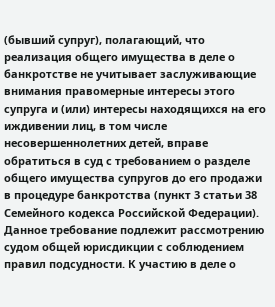(бывший супруг), полагающий, что реализация общего имущества в деле о банкротстве не учитывает заслуживающие внимания правомерные интересы этого супруга и (или) интересы находящихся на его иждивении лиц, в том числе несовершеннолетних детей, вправе обратиться в суд с требованием о разделе общего имущества супругов до его продажи в процедуре банкротства (пункт 3 статьи 38 Семейного кодекса Российской Федерации). Данное требование подлежит рассмотрению судом общей юрисдикции с соблюдением правил подсудности. К участию в деле о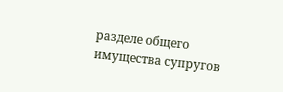разделе общего имущества супругов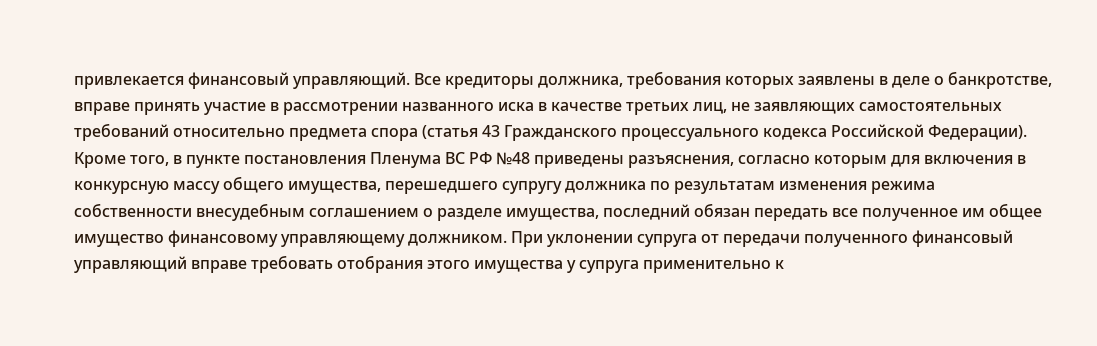привлекается финансовый управляющий. Все кредиторы должника, требования которых заявлены в деле о банкротстве, вправе принять участие в рассмотрении названного иска в качестве третьих лиц, не заявляющих самостоятельных требований относительно предмета спора (статья 43 Гражданского процессуального кодекса Российской Федерации). Кроме того, в пункте постановления Пленума ВС РФ №48 приведены разъяснения, согласно которым для включения в конкурсную массу общего имущества, перешедшего супругу должника по результатам изменения режима собственности внесудебным соглашением о разделе имущества, последний обязан передать все полученное им общее имущество финансовому управляющему должником. При уклонении супруга от передачи полученного финансовый управляющий вправе требовать отобрания этого имущества у супруга применительно к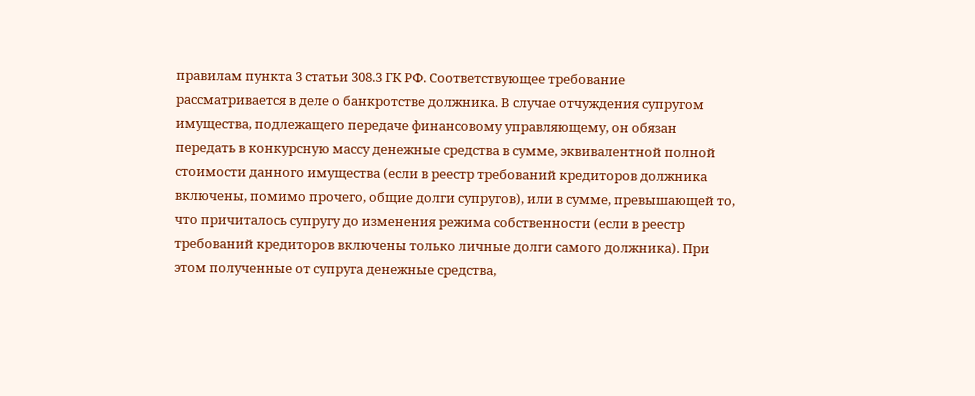правилам пункта 3 статьи 308.3 ГК РФ. Соответствующее требование рассматривается в деле о банкротстве должника. В случае отчуждения супругом имущества, подлежащего передаче финансовому управляющему, он обязан передать в конкурсную массу денежные средства в сумме, эквивалентной полной стоимости данного имущества (если в реестр требований кредиторов должника включены, помимо прочего, общие долги супругов), или в сумме, превышающей то, что причиталось супругу до изменения режима собственности (если в реестр требований кредиторов включены только личные долги самого должника). При этом полученные от супруга денежные средства,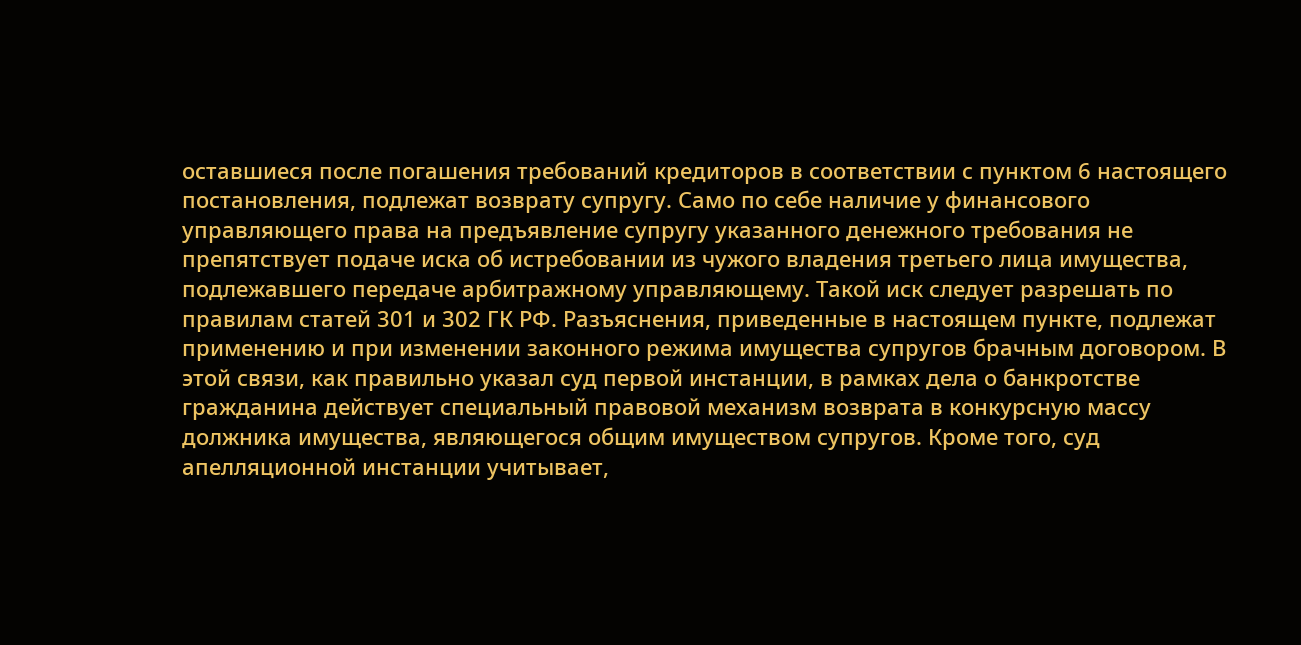оставшиеся после погашения требований кредиторов в соответствии с пунктом 6 настоящего постановления, подлежат возврату супругу. Само по себе наличие у финансового управляющего права на предъявление супругу указанного денежного требования не препятствует подаче иска об истребовании из чужого владения третьего лица имущества, подлежавшего передаче арбитражному управляющему. Такой иск следует разрешать по правилам статей 301 и 302 ГК РФ. Разъяснения, приведенные в настоящем пункте, подлежат применению и при изменении законного режима имущества супругов брачным договором. В этой связи, как правильно указал суд первой инстанции, в рамках дела о банкротстве гражданина действует специальный правовой механизм возврата в конкурсную массу должника имущества, являющегося общим имуществом супругов. Кроме того, суд апелляционной инстанции учитывает,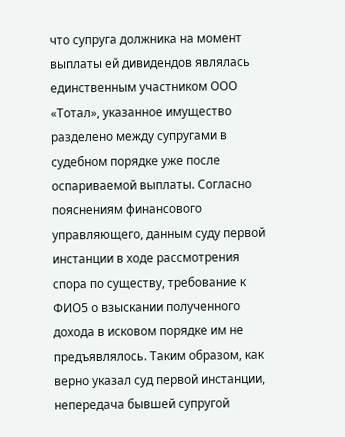что супруга должника на момент выплаты ей дивидендов являлась единственным участником ООО «Тотал», указанное имущество разделено между супругами в судебном порядке уже после оспариваемой выплаты. Согласно пояснениям финансового управляющего, данным суду первой инстанции в ходе рассмотрения спора по существу, требование к ФИО5 о взыскании полученного дохода в исковом порядке им не предъявлялось. Таким образом, как верно указал суд первой инстанции, непередача бывшей супругой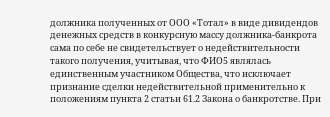должника полученных от ООО «Тотал» в виде дивидендов денежных средств в конкурсную массу должника-банкрота сама по себе не свидетельствует о недействительности такого получения, учитывая, что ФИО5 являлась единственным участником Общества, что исключает признание сделки недействительной применительно к положениям пункта 2 статьи 61.2 Закона о банкротстве. При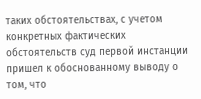таких обстоятельствах, с учетом конкретных фактических обстоятельств суд первой инстанции пришел к обоснованному выводу о том, что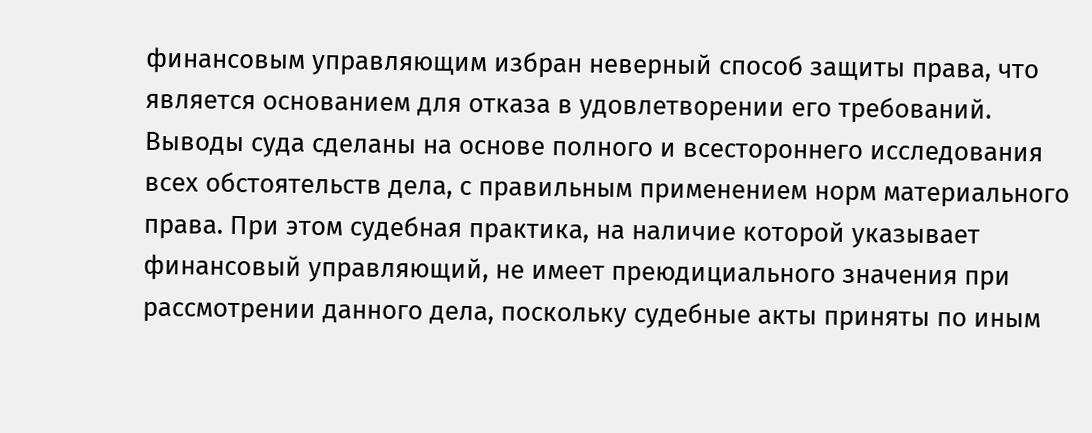финансовым управляющим избран неверный способ защиты права, что является основанием для отказа в удовлетворении его требований. Выводы суда сделаны на основе полного и всестороннего исследования всех обстоятельств дела, с правильным применением норм материального права. При этом судебная практика, на наличие которой указывает финансовый управляющий, не имеет преюдициального значения при рассмотрении данного дела, поскольку судебные акты приняты по иным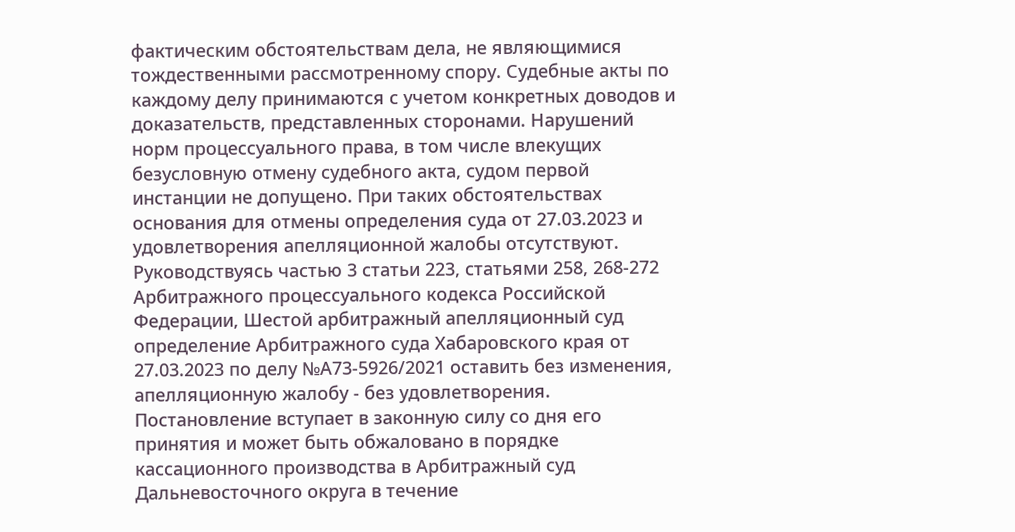фактическим обстоятельствам дела, не являющимися тождественными рассмотренному спору. Судебные акты по каждому делу принимаются с учетом конкретных доводов и доказательств, представленных сторонами. Нарушений норм процессуального права, в том числе влекущих безусловную отмену судебного акта, судом первой инстанции не допущено. При таких обстоятельствах основания для отмены определения суда от 27.03.2023 и удовлетворения апелляционной жалобы отсутствуют. Руководствуясь частью 3 статьи 223, статьями 258, 268-272 Арбитражного процессуального кодекса Российской Федерации, Шестой арбитражный апелляционный суд определение Арбитражного суда Хабаровского края от 27.03.2023 по делу №А73-5926/2021 оставить без изменения, апелляционную жалобу - без удовлетворения. Постановление вступает в законную силу со дня его принятия и может быть обжаловано в порядке кассационного производства в Арбитражный суд Дальневосточного округа в течение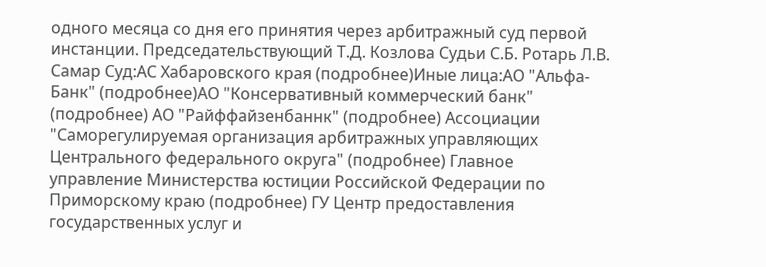одного месяца со дня его принятия через арбитражный суд первой инстанции. Председательствующий Т.Д. Козлова Судьи С.Б. Ротарь Л.В. Самар Суд:АС Хабаровского края (подробнее)Иные лица:АО "Альфа-Банк" (подробнее)АО "Консервативный коммерческий банк" (подробнее) АО "Райффайзенбаннк" (подробнее) Ассоциации "Саморегулируемая организация арбитражных управляющих Центрального федерального округа" (подробнее) Главное управление Министерства юстиции Российской Федерации по Приморскому краю (подробнее) ГУ Центр предоставления государственных услуг и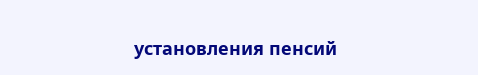установления пенсий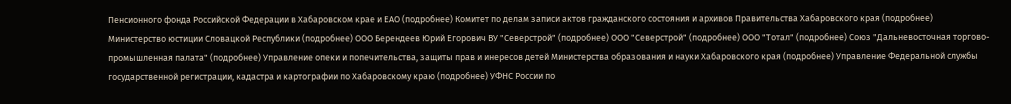Пенсионного фонда Российской Федерации в Хабаровском крае и ЕАО (подробнее) Комитет по делам записи актов гражданского состояния и архивов Правительства Хабаровского края (подробнее) Министерство юстиции Словацкой Республики (подробнее) ООО Берендеев Юрий Егорович ВУ "Северстрой" (подробнее) ООО "Северстрой" (подробнее) ООО "Тотал" (подробнее) Союз "Дальневосточная торгово-промышленная палата" (подробнее) Управление опеки и попечительства, защиты прав и инересов детей Министерства образования и науки Хабаровского края (подробнее) Управление Федеральной службы государственной регистрации, кадастра и картографии по Хабаровскому краю (подробнее) УФНС России по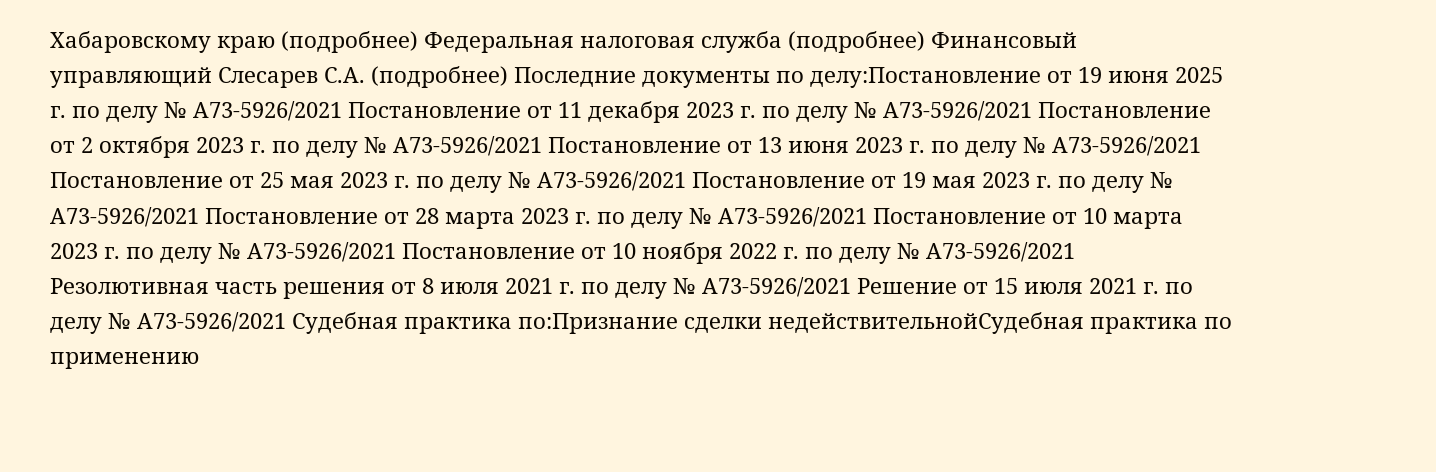Хабаровскому краю (подробнее) Федеральная налоговая служба (подробнее) Финансовый управляющий Слесарев С.А. (подробнее) Последние документы по делу:Постановление от 19 июня 2025 г. по делу № А73-5926/2021 Постановление от 11 декабря 2023 г. по делу № А73-5926/2021 Постановление от 2 октября 2023 г. по делу № А73-5926/2021 Постановление от 13 июня 2023 г. по делу № А73-5926/2021 Постановление от 25 мая 2023 г. по делу № А73-5926/2021 Постановление от 19 мая 2023 г. по делу № А73-5926/2021 Постановление от 28 марта 2023 г. по делу № А73-5926/2021 Постановление от 10 марта 2023 г. по делу № А73-5926/2021 Постановление от 10 ноября 2022 г. по делу № А73-5926/2021 Резолютивная часть решения от 8 июля 2021 г. по делу № А73-5926/2021 Решение от 15 июля 2021 г. по делу № А73-5926/2021 Судебная практика по:Признание сделки недействительнойСудебная практика по применению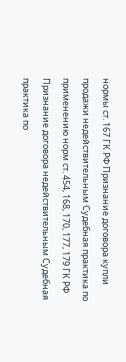нормы ст. 167 ГК РФ Признание договора купли продажи недействительным Судебная практика по применению норм ст. 454, 168, 170, 177, 179 ГК РФ
Признание договора недействительным Судебная практика по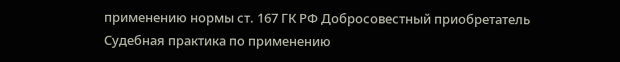применению нормы ст. 167 ГК РФ Добросовестный приобретатель Судебная практика по применению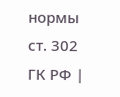нормы ст. 302 ГК РФ |